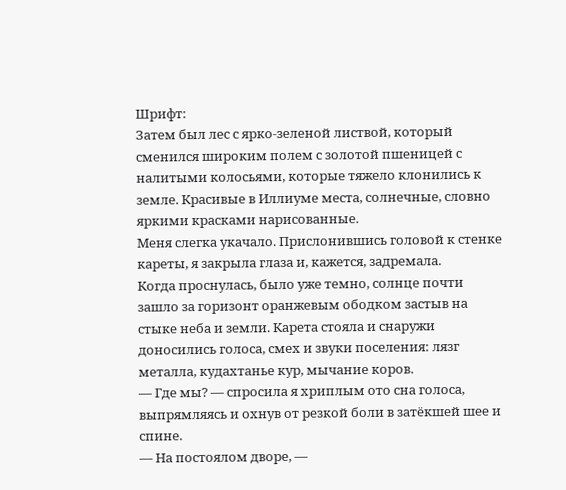Шрифт:
Затем был лес с ярко-зеленой листвой, который сменился широким полем с золотой пшеницей с налитыми колосьями, которые тяжело клонились к земле. Красивые в Иллиуме места, солнечные, словно яркими красками нарисованные.
Меня слегка укачало. Прислонившись головой к стенке кареты, я закрыла глаза и, кажется, задремала.
Когда проснулась, было уже темно, солнце почти зашло за горизонт оранжевым ободком застыв на стыке неба и земли. Карета стояла и снаружи доносились голоса, смех и звуки поселения: лязг металла, кудахтанье кур, мычание коров.
— Где мы? — спросила я хриплым ото сна голоса, выпрямляясь и охнув от резкой боли в затёкшей шее и спине.
— На постоялом дворе, —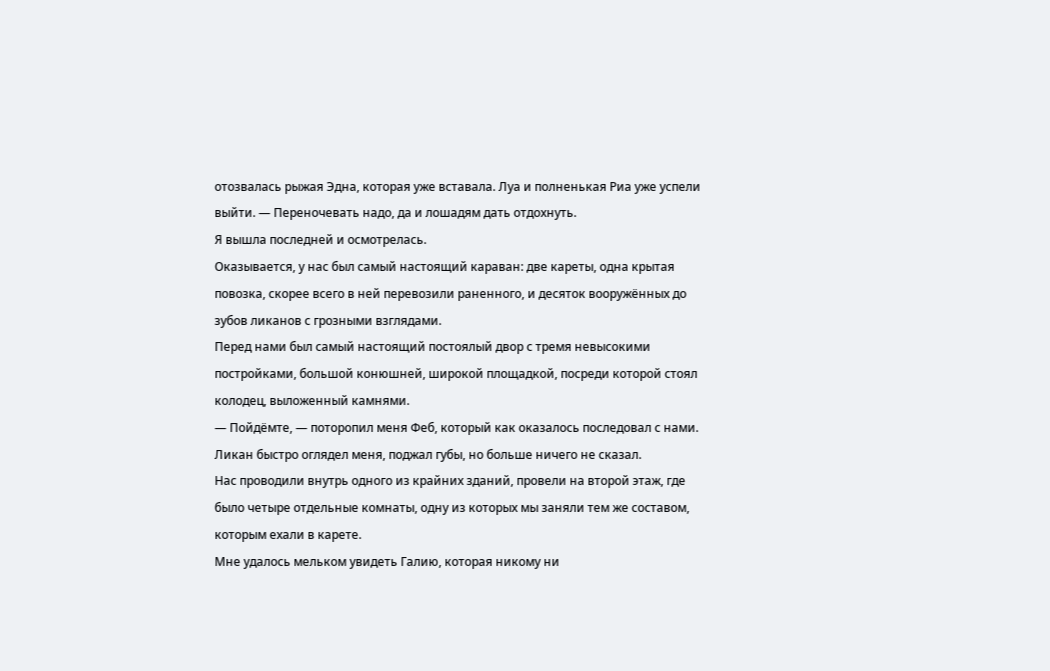отозвалась рыжая Эдна, которая уже вставала. Луа и полненькая Риа уже успели выйти. — Переночевать надо, да и лошадям дать отдохнуть.
Я вышла последней и осмотрелась.
Оказывается, у нас был самый настоящий караван: две кареты, одна крытая повозка, скорее всего в ней перевозили раненного, и десяток вооружённых до зубов ликанов с грозными взглядами.
Перед нами был самый настоящий постоялый двор с тремя невысокими постройками, большой конюшней, широкой площадкой, посреди которой стоял колодец, выложенный камнями.
— Пойдёмте, — поторопил меня Феб, который как оказалось последовал с нами.
Ликан быстро оглядел меня, поджал губы, но больше ничего не сказал.
Нас проводили внутрь одного из крайних зданий, провели на второй этаж, где было четыре отдельные комнаты, одну из которых мы заняли тем же составом, которым ехали в карете.
Мне удалось мельком увидеть Галию, которая никому ни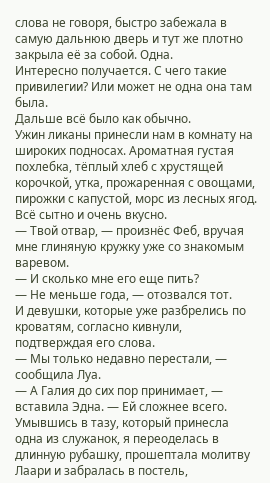слова не говоря, быстро забежала в самую дальнюю дверь и тут же плотно закрыла её за собой. Одна.
Интересно получается. С чего такие привилегии? Или может не одна она там была.
Дальше всё было как обычно.
Ужин ликаны принесли нам в комнату на широких подносах. Ароматная густая похлебка, тёплый хлеб с хрустящей корочкой, утка, прожаренная с овощами, пирожки с капустой, морс из лесных ягод. Всё сытно и очень вкусно.
— Твой отвар, — произнёс Феб, вручая мне глиняную кружку уже со знакомым варевом.
— И сколько мне его еще пить?
— Не меньше года, — отозвался тот.
И девушки, которые уже разбрелись по кроватям, согласно кивнули, подтверждая его слова.
— Мы только недавно перестали, — сообщила Луа.
— А Галия до сих пор принимает, — вставила Эдна. — Ей сложнее всего.
Умывшись в тазу, который принесла одна из служанок, я переоделась в длинную рубашку, прошептала молитву Лаари и забралась в постель,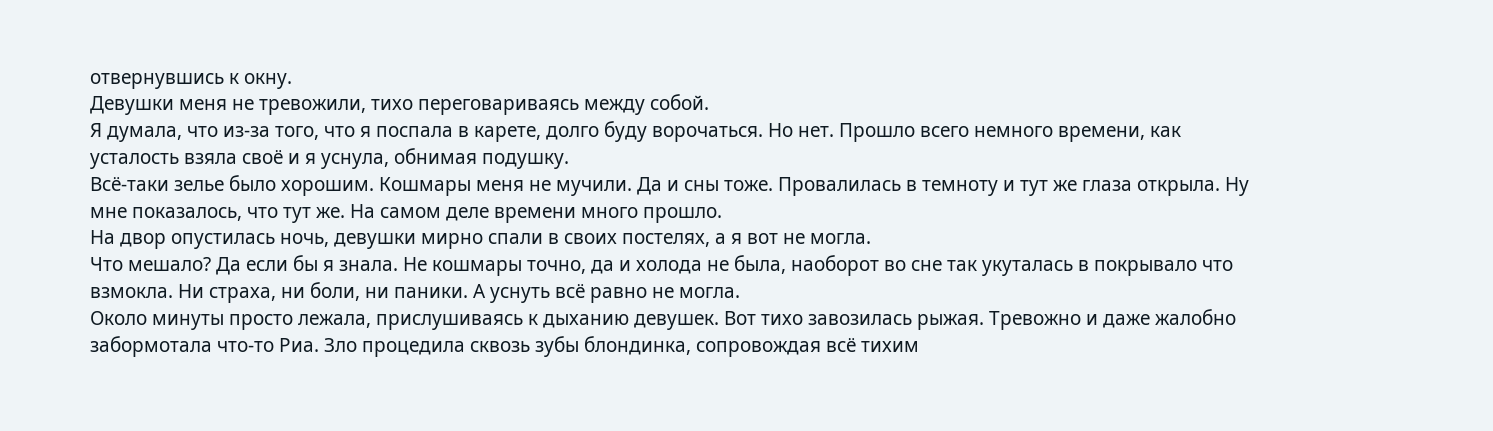отвернувшись к окну.
Девушки меня не тревожили, тихо переговариваясь между собой.
Я думала, что из-за того, что я поспала в карете, долго буду ворочаться. Но нет. Прошло всего немного времени, как усталость взяла своё и я уснула, обнимая подушку.
Всё-таки зелье было хорошим. Кошмары меня не мучили. Да и сны тоже. Провалилась в темноту и тут же глаза открыла. Ну мне показалось, что тут же. На самом деле времени много прошло.
На двор опустилась ночь, девушки мирно спали в своих постелях, а я вот не могла.
Что мешало? Да если бы я знала. Не кошмары точно, да и холода не была, наоборот во сне так укуталась в покрывало что взмокла. Ни страха, ни боли, ни паники. А уснуть всё равно не могла.
Около минуты просто лежала, прислушиваясь к дыханию девушек. Вот тихо завозилась рыжая. Тревожно и даже жалобно забормотала что-то Риа. Зло процедила сквозь зубы блондинка, сопровождая всё тихим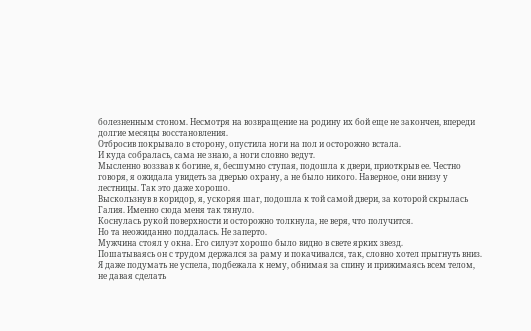болезненным стоном. Несмотря на возвращение на родину их бой еще не закончен, впереди долгие месяцы восстановления.
Отбросив покрывало в сторону, опустила ноги на пол и осторожно встала.
И куда собралась, сама не знаю, а ноги словно ведут.
Мысленно воззвав к богине, я, бесшумно ступая, подошла к двери, приоткрыв ее. Честно говоря, я ожидала увидеть за дверью охрану, а не было никого. Наверное, они внизу у лестницы. Так это даже хорошо.
Выскользнув в коридор, я, ускоряя шаг, подошла к той самой двери, за которой скрылась Галия. Именно сюда меня так тянуло.
Коснулась рукой поверхности и осторожно толкнула, не веря, что получится.
Но та неожиданно поддалась. Не заперто.
Мужчина стоял у окна. Его силуэт хорошо было видно в свете ярких звезд.
Пошатываясь он с трудом держался за раму и покачивался, так, словно хотел прыгнуть вниз.
Я даже подумать не успела, подбежала к нему, обнимая за спину и прижимаясь всем телом, не давая сделать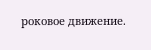роковое движение.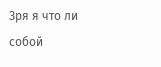Зря я что ли собой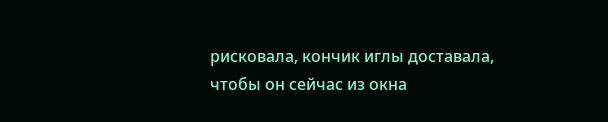рисковала, кончик иглы доставала, чтобы он сейчас из окна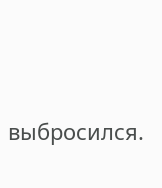выбросился.